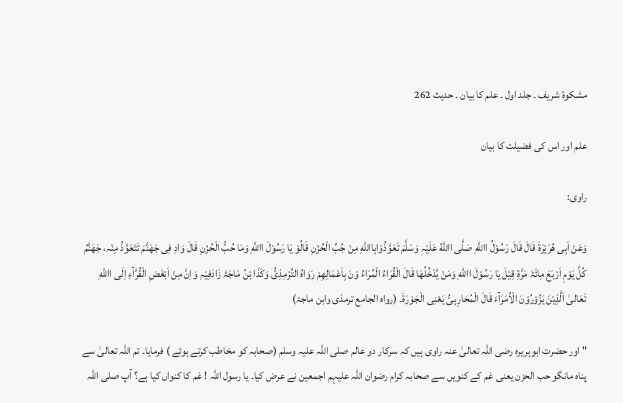مشکوۃ شریف ۔ جلد اول ۔ علم کا بیان ۔ حدیث 262

علم اور اس کی فضیلت کا بیان

راوی:

وَعَنْ اَبِی ھُرَیْرَۃَ قَالَ قَالَ رَسُوْلُ االلهِ صَلَّی االلهُ عَلَیْہٖ وَسَلَّمَ تَعَوَّذُوْابِااللهِ مِنْ جُبِّ الْحُزْنِ قَالُوْ یَا رَسُوْلَ االلهِ وَمَا حُبُّ الْحُزْنِ قَالَ وَادِ فِی جَھَنَّمَ تَتَعَوَّذُ مِنْہ، جَھَنَّمُ کُلَّ یَوْمِ اَرْبَعَ مِائَۃَ مَرَّۃِ قِیْلَ یَا رَسُوْلَ االلهِ وَمَنْ یَّدْخُلُھَا قَالَ الْقُرَاءُ الْمُرَاءُ وْنَ بِاَعْمَالِھِمْ رَوَاہُ التِّرْمِذِیُّ وَکَذَا بْنُ مَاجَۃَ زَادَفِیْہِ وَاِنَّ مِنْ اَبْغَضِ الْقُرَّآءِ اِلَی االلهِ تَعَالیٰ اَلَّذِیْنَ یَزُوْرُوْنَ الْاُمَرَآءَ قَالَ الْمُحَارِبِیُّ یَعْنِی الْجَوْرَۃَ۔ (رواہ الجامع ترمذی وابن ماجۃ)

" اور حضرت ابوہریرہ رضی اللہ تعالیٰ عنہ راوی ہیں کہ سرکار دو عالم صلی اللہ علیہ وسلم (صحابہ کو مخاطب کرتے ہوئے ) فرمایا۔ تم اللہ تعالیٰ سے پناہ مانگو حب الحزن یعنی غم کے کنویں سے صحابہ کرام رضوان اللہ علیہم اجمعین نے عرض کیا۔ یا رسول اللہ ! غم کا کنواں کیا ہے؟ آپ صلی اللہ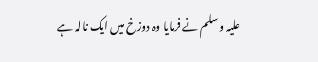علیہ وسلم نے فرمایا وہ دوزخ میں ایک نالہ ہے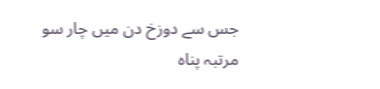جس سے دوزخ دن میں چار سو مرتبہ پناہ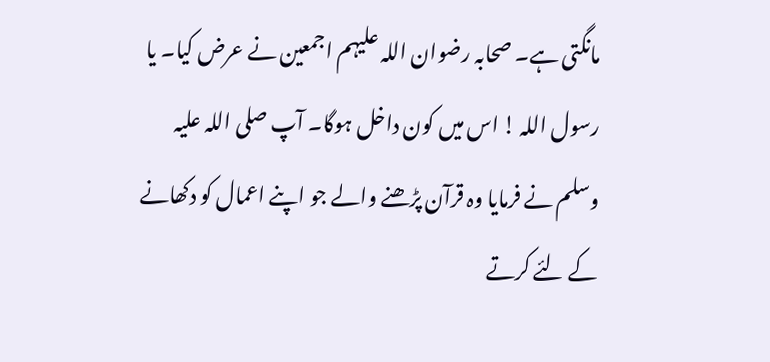مانگتی ہے۔ صحابہ رضوان اللہ علیہم اجمعین نے عرض کیا۔ یا رسول اللہ ! اس میں کون داخل ہوگا۔ آپ صلی اللہ علیہ وسلم نے فرمایا وہ قرآن پڑھنے والے جو اپنے اعمال کو دکھانے کے لئے کرتے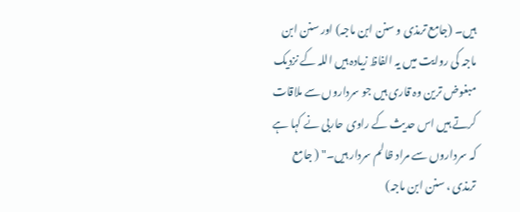ہیں۔ (جامع ترمذی و سنن ابن ماجہ) اور سنن ابن ماجہ کی روایت میں یہ الفاظ زیادہ ہیں اللہ کے نزدیک مبغوض ترین وہ قاری ہیں جو سرداروں سے ملاقات کرتے ہیں اس حدیث کے راوی حاربی نے کہا ہے کہ سرداروں سے مراد ظالم سردار ہیں۔" ( جامع ترمذی ، سنن ابن ماجہ)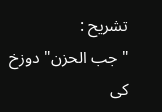تشریح :
" جب الحزن" دوزخ کی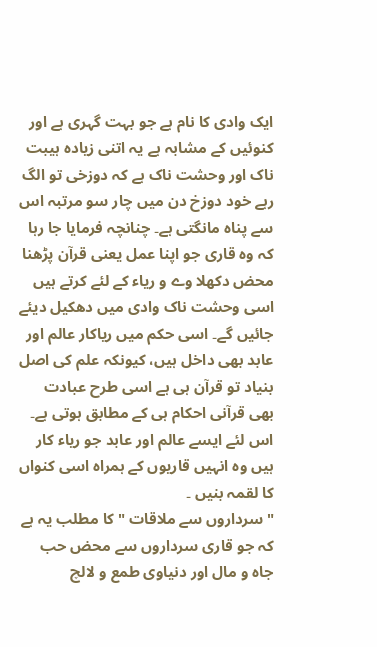ایک وادی کا نام ہے جو بہت گہری ہے اور کنوئیں کے مشابہ ہے یہ اتنی زیادہ ہیبت ناک اور وحشت ناک ہے کہ دوزخی تو الگ رہے خود دوزخ دن میں چار سو مرتبہ اس سے پناہ مانگتی ہے۔ چنانچہ فرمایا جا رہا کہ وہ قاری جو اپنا عمل یعنی قرآن پڑھنا محض دکھلا وے و ریاء کے لئے کرتے ہیں اسی وحشت ناک وادی میں دھکیل دیئے جائیں گے۔ اسی حکم میں ریاکار عالم اور عابد بھی داخل ہیں، کیونکہ علم کی اصل بنیاد تو قرآن ہی ہے اسی طرح عبادت بھی قرآنی احکام ہی کے مطابق ہوتی ہے۔ اس لئے ایسے عالم اور عابد جو ریاء کار ہیں وہ انہیں قاریوں کے ہمراہ اسی کنواں کا لقمہ بنیں ۔
" سرداروں سے ملاقات " کا مطلب یہ ہے کہ جو قاری سرداروں سے محض حب جاہ و مال اور دنیاوی طمع و لالچ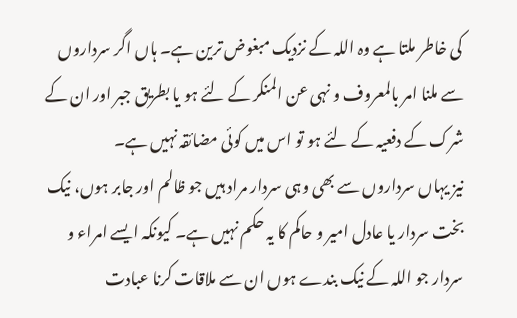کی خاطر ملتا ہے وہ اللہ کے نزدیک مبغوض ترین ہے۔ ہاں اگر سرداروں سے ملنا امر بالمعروف و نہی عن المنکر کے لئے ہو یا بطریق جبر اور ان کے شرک کے دفعیہ کے لئے ہو تو اس میں کوئی مضائقہ نہیں ہے۔
نیز یہاں سرداروں سے بھی وہی سردار مراد ہیں جو ظالم اور جابر ہوں، نیک بخت سردار یا عادل امیر و حاکم کا یہ حکم نہیں ہے۔ کیونکہ ایسے امراء و سردار جو اللہ کے نیک بندے ہوں ان سے ملاقات کرنا عبادت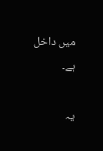میں داخل ہے۔

یہ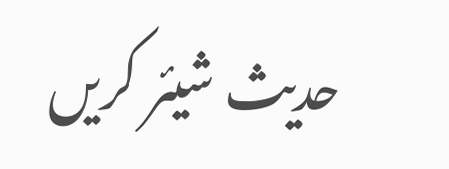حدیث شیئر کریں